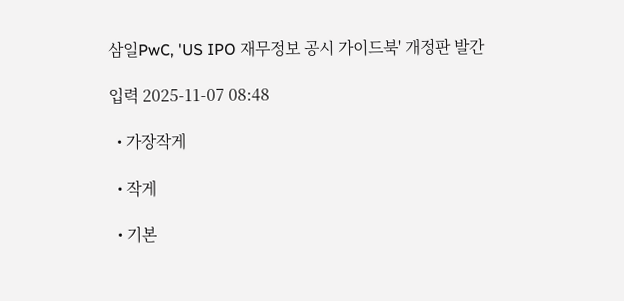삼일PwC, 'US IPO 재무정보 공시 가이드북' 개정판 발간

입력 2025-11-07 08:48

  • 가장작게

  • 작게

  • 기본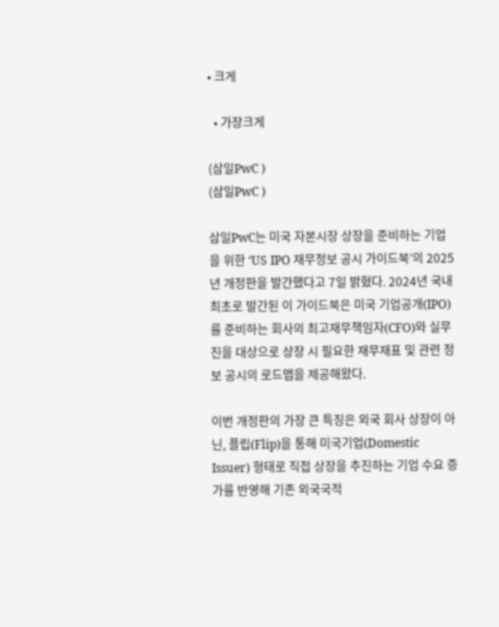• 크게

  • 가장크게

(삼일PwC )
(삼일PwC )

삼일PwC는 미국 자본시장 상장을 준비하는 기업을 위한 ‘US IPO 재무정보 공시 가이드북’의 2025년 개정판을 발간했다고 7일 밝혔다. 2024년 국내 최초로 발간된 이 가이드북은 미국 기업공개(IPO)를 준비하는 회사의 최고재무책임자(CFO)와 실무진을 대상으로 상장 시 필요한 재무재표 및 관련 정보 공시의 로드맵을 제공해왔다.

이번 개정판의 가장 큰 특징은 외국 회사 상장이 아닌, 플립(Flip)을 통해 미국기업(Domestic Issuer) 형태로 직접 상장을 추진하는 기업 수요 증가를 반영해 기존 외국국적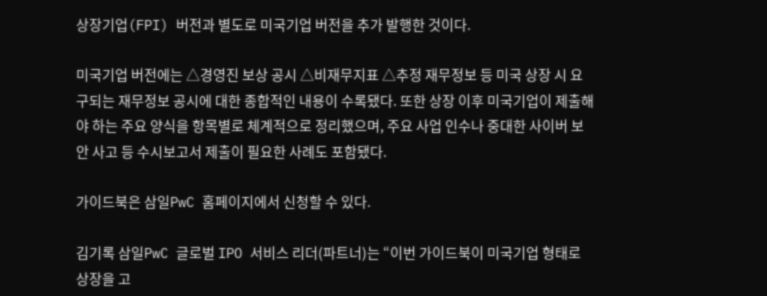상장기업(FPI) 버전과 별도로 미국기업 버전을 추가 발행한 것이다.

미국기업 버전에는 △경영진 보상 공시 △비재무지표 △추정 재무정보 등 미국 상장 시 요구되는 재무정보 공시에 대한 종합적인 내용이 수록됐다. 또한 상장 이후 미국기업이 제출해야 하는 주요 양식을 항목별로 체계적으로 정리했으며, 주요 사업 인수나 중대한 사이버 보안 사고 등 수시보고서 제출이 필요한 사례도 포함됐다.

가이드북은 삼일PwC 홈페이지에서 신청할 수 있다.

김기록 삼일PwC 글로벌 IPO 서비스 리더(파트너)는 “이번 가이드북이 미국기업 형태로 상장을 고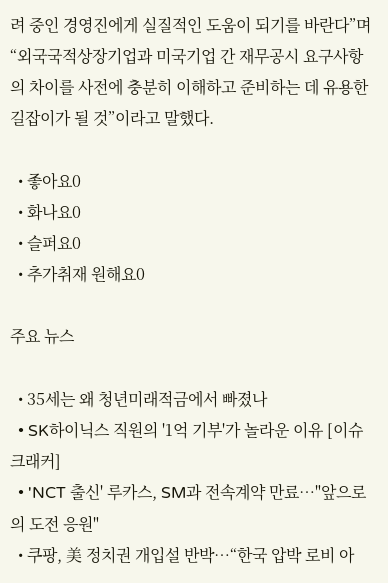려 중인 경영진에게 실질적인 도움이 되기를 바란다”며 “외국국적상장기업과 미국기업 간 재무공시 요구사항의 차이를 사전에 충분히 이해하고 준비하는 데 유용한 길잡이가 될 것”이라고 말했다.

  • 좋아요0
  • 화나요0
  • 슬퍼요0
  • 추가취재 원해요0

주요 뉴스

  • 35세는 왜 청년미래적금에서 빠졌나
  • SK하이닉스 직원의 '1억 기부'가 놀라운 이유 [이슈크래커]
  • 'NCT 출신' 루카스, SM과 전속계약 만료⋯"앞으로의 도전 응원"
  • 쿠팡, 美 정치권 개입설 반박⋯“한국 압박 로비 아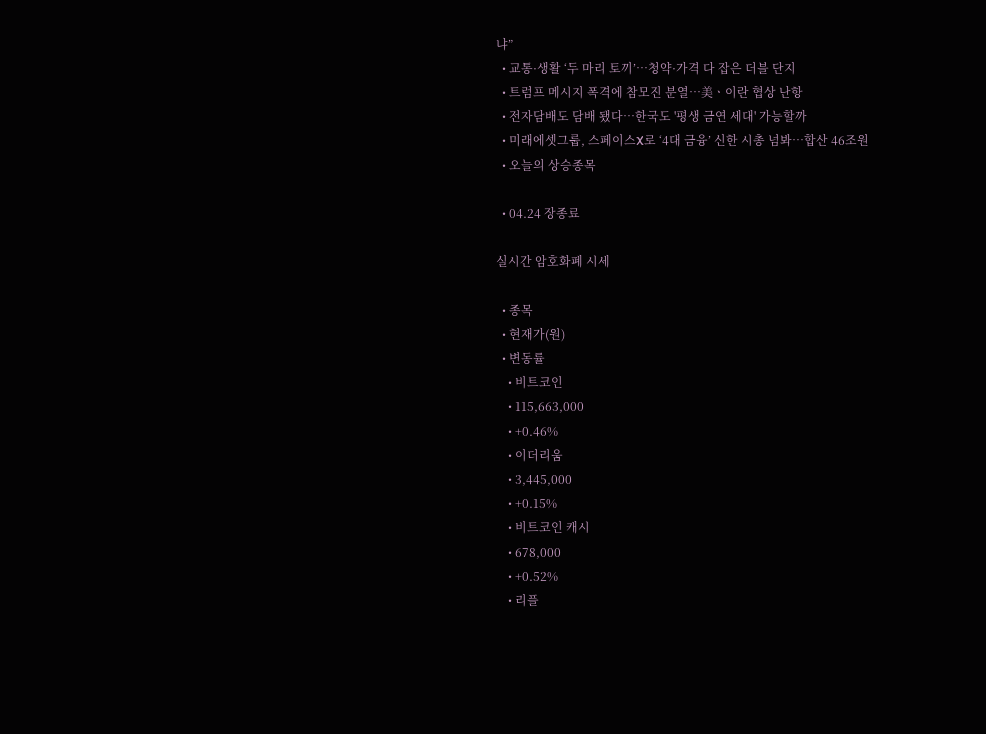냐”
  • 교통·생활 ‘두 마리 토끼’⋯청약·가격 다 잡은 더블 단지
  • 트럼프 메시지 폭격에 참모진 분열⋯美ㆍ이란 협상 난항
  • 전자담배도 담배 됐다⋯한국도 '평생 금연 세대' 가능할까
  • 미래에셋그룹, 스페이스X로 ‘4대 금융’ 신한 시총 넘봐⋯합산 46조원
  • 오늘의 상승종목

  • 04.24 장종료

실시간 암호화폐 시세

  • 종목
  • 현재가(원)
  • 변동률
    • 비트코인
    • 115,663,000
    • +0.46%
    • 이더리움
    • 3,445,000
    • +0.15%
    • 비트코인 캐시
    • 678,000
    • +0.52%
    • 리플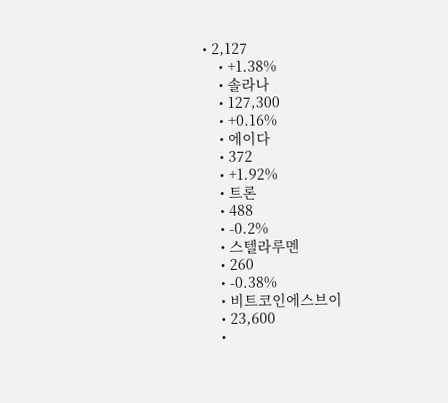• 2,127
    • +1.38%
    • 솔라나
    • 127,300
    • +0.16%
    • 에이다
    • 372
    • +1.92%
    • 트론
    • 488
    • -0.2%
    • 스텔라루멘
    • 260
    • -0.38%
    • 비트코인에스브이
    • 23,600
    •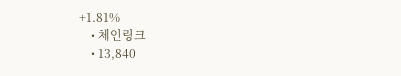+1.81%
    • 체인링크
    • 13,840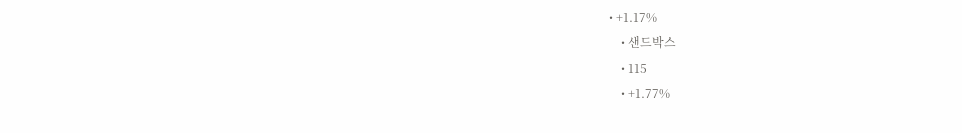• +1.17%
    • 샌드박스
    • 115
    • +1.77%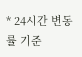* 24시간 변동률 기준